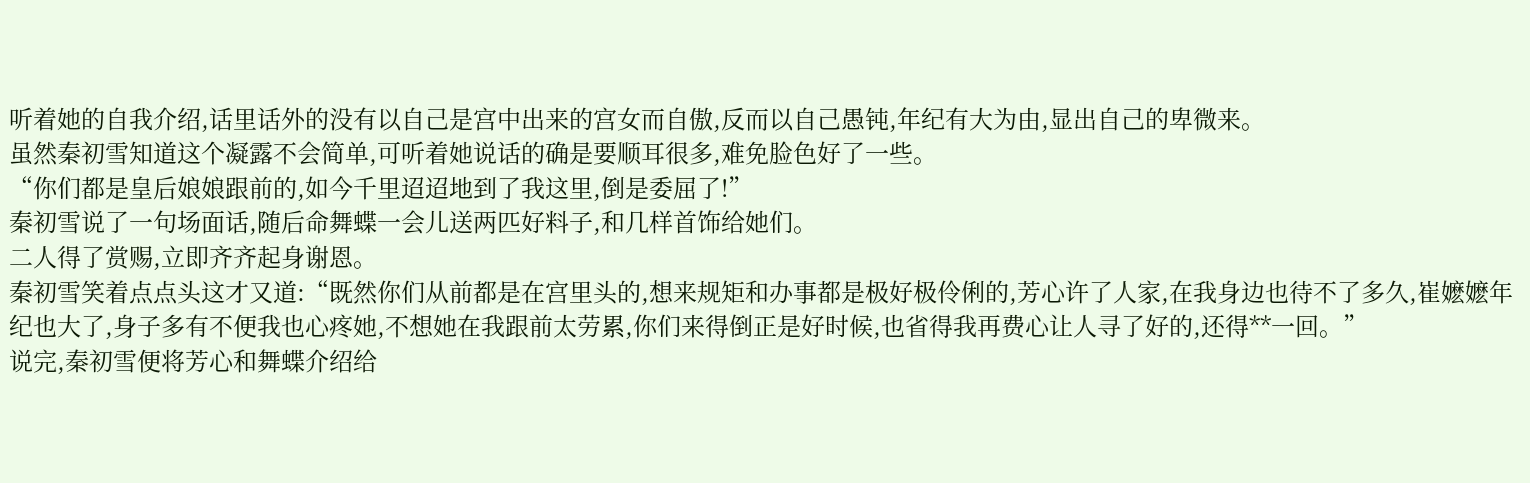听着她的自我介绍,话里话外的没有以自己是宫中出来的宫女而自傲,反而以自己愚钝,年纪有大为由,显出自己的卑微来。
虽然秦初雪知道这个凝露不会简单,可听着她说话的确是要顺耳很多,难免脸色好了一些。
“你们都是皇后娘娘跟前的,如今千里迢迢地到了我这里,倒是委屈了!”
秦初雪说了一句场面话,随后命舞蝶一会儿送两匹好料子,和几样首饰给她们。
二人得了赏赐,立即齐齐起身谢恩。
秦初雪笑着点点头这才又道:“既然你们从前都是在宫里头的,想来规矩和办事都是极好极伶俐的,芳心许了人家,在我身边也待不了多久,崔嬷嬷年纪也大了,身子多有不便我也心疼她,不想她在我跟前太劳累,你们来得倒正是好时候,也省得我再费心让人寻了好的,还得**一回。”
说完,秦初雪便将芳心和舞蝶介绍给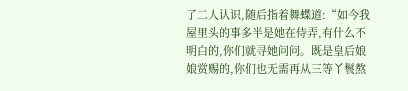了二人认识,随后指着舞蝶道:“如今我屋里头的事多半是她在侍弄,有什么不明白的,你们就寻她问问。既是皇后娘娘赏赐的,你们也无需再从三等丫鬟熬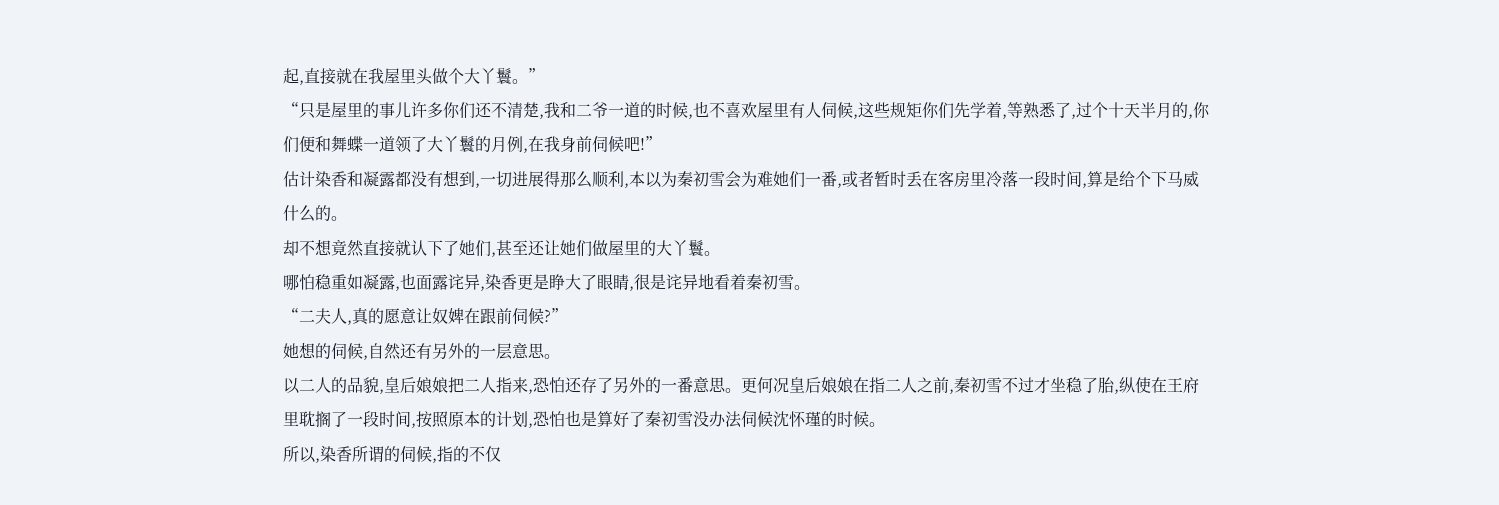起,直接就在我屋里头做个大丫鬟。”
“只是屋里的事儿许多你们还不清楚,我和二爷一道的时候,也不喜欢屋里有人伺候,这些规矩你们先学着,等熟悉了,过个十天半月的,你们便和舞蝶一道领了大丫鬟的月例,在我身前伺候吧!”
估计染香和凝露都没有想到,一切进展得那么顺利,本以为秦初雪会为难她们一番,或者暂时丢在客房里冷落一段时间,算是给个下马威什么的。
却不想竟然直接就认下了她们,甚至还让她们做屋里的大丫鬟。
哪怕稳重如凝露,也面露诧异,染香更是睁大了眼睛,很是诧异地看着秦初雪。
“二夫人,真的愿意让奴婢在跟前伺候?”
她想的伺候,自然还有另外的一层意思。
以二人的品貌,皇后娘娘把二人指来,恐怕还存了另外的一番意思。更何况皇后娘娘在指二人之前,秦初雪不过才坐稳了胎,纵使在王府里耽搁了一段时间,按照原本的计划,恐怕也是算好了秦初雪没办法伺候沈怀瑾的时候。
所以,染香所谓的伺候,指的不仅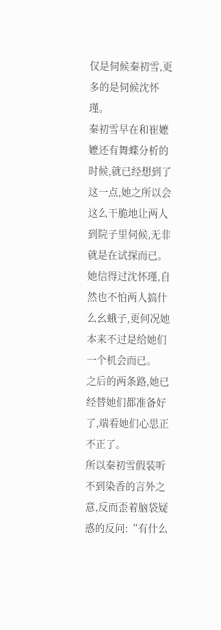仅是伺候秦初雪,更多的是伺候沈怀瑾。
秦初雪早在和崔嬷嬷还有舞蝶分析的时候,就已经想到了这一点,她之所以会这么干脆地让两人到院子里伺候,无非就是在试探而已。
她信得过沈怀瑾,自然也不怕两人搞什么幺蛾子,更何况她本来不过是给她们一个机会而已。
之后的两条路,她已经替她们都准备好了,端看她们心思正不正了。
所以秦初雪假装听不到染香的言外之意,反而歪着脑袋疑惑的反问:“有什么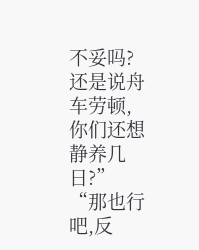不妥吗?还是说舟车劳顿,你们还想静养几日?”
“那也行吧,反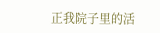正我院子里的活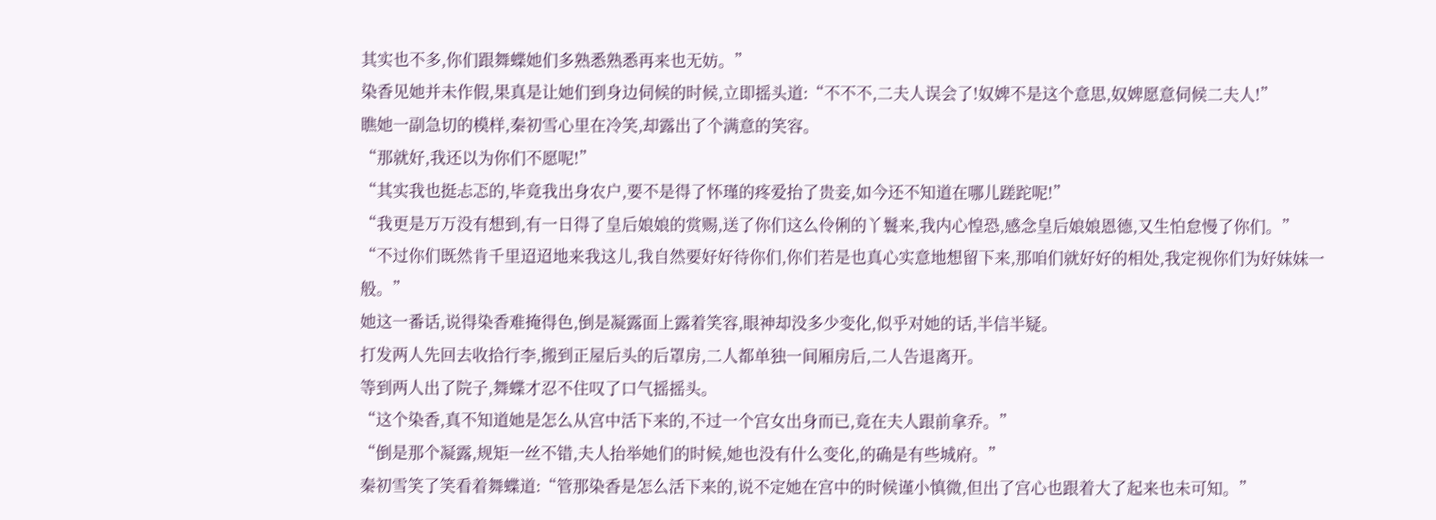其实也不多,你们跟舞蝶她们多熟悉熟悉再来也无妨。”
染香见她并未作假,果真是让她们到身边伺候的时候,立即摇头道:“不不不,二夫人误会了!奴婢不是这个意思,奴婢愿意伺候二夫人!”
瞧她一副急切的模样,秦初雪心里在冷笑,却露出了个满意的笑容。
“那就好,我还以为你们不愿呢!”
“其实我也挺忐忑的,毕竟我出身农户,要不是得了怀瑾的疼爱抬了贵妾,如今还不知道在哪儿蹉跎呢!”
“我更是万万没有想到,有一日得了皇后娘娘的赏赐,送了你们这么伶俐的丫鬟来,我内心惶恐,感念皇后娘娘恩德,又生怕怠慢了你们。”
“不过你们既然肯千里迢迢地来我这儿,我自然要好好待你们,你们若是也真心实意地想留下来,那咱们就好好的相处,我定视你们为好妹妹一般。”
她这一番话,说得染香难掩得色,倒是凝露面上露着笑容,眼神却没多少变化,似乎对她的话,半信半疑。
打发两人先回去收拾行李,搬到正屋后头的后罩房,二人都单独一间厢房后,二人告退离开。
等到两人出了院子,舞蝶才忍不住叹了口气摇摇头。
“这个染香,真不知道她是怎么从宫中活下来的,不过一个宫女出身而已,竟在夫人跟前拿乔。”
“倒是那个凝露,规矩一丝不错,夫人抬举她们的时候,她也没有什么变化,的确是有些城府。”
秦初雪笑了笑看着舞蝶道:“管那染香是怎么活下来的,说不定她在宫中的时候谨小慎微,但出了宫心也跟着大了起来也未可知。”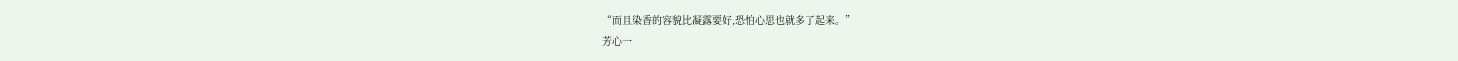“而且染香的容貌比凝露要好,恐怕心思也就多了起来。”
芳心一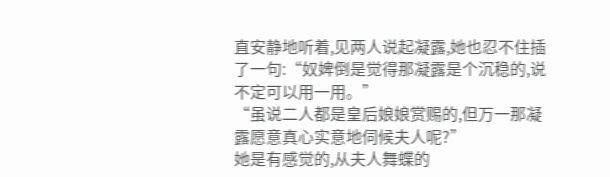直安静地听着,见两人说起凝露,她也忍不住插了一句:“奴婢倒是觉得那凝露是个沉稳的,说不定可以用一用。”
“虽说二人都是皇后娘娘赏赐的,但万一那凝露愿意真心实意地伺候夫人呢?”
她是有感觉的,从夫人舞蝶的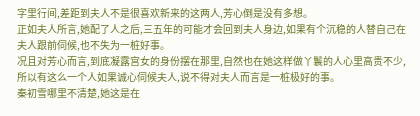字里行间,差距到夫人不是很喜欢新来的这两人,芳心倒是没有多想。
正如夫人所言,她配了人之后,三五年的可能才会回到夫人身边,如果有个沉稳的人替自己在夫人跟前伺候,也不失为一桩好事。
况且对芳心而言,到底凝露宫女的身份摆在那里,自然也在她这样做丫鬟的人心里高贵不少,所以有这么一个人如果诚心伺候夫人,说不得对夫人而言是一桩极好的事。
秦初雪哪里不清楚,她这是在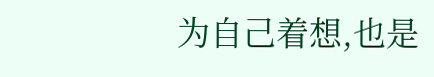为自己着想,也是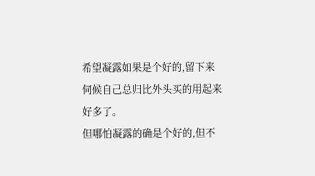希望凝露如果是个好的,留下来伺候自己总归比外头买的用起来好多了。
但哪怕凝露的确是个好的,但不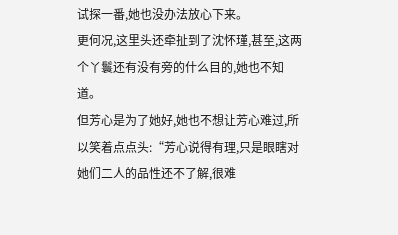试探一番,她也没办法放心下来。
更何况,这里头还牵扯到了沈怀瑾,甚至,这两个丫鬟还有没有旁的什么目的,她也不知道。
但芳心是为了她好,她也不想让芳心难过,所以笑着点点头:“芳心说得有理,只是眼瞎对她们二人的品性还不了解,很难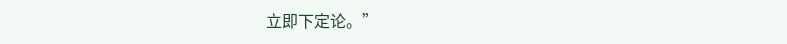立即下定论。”